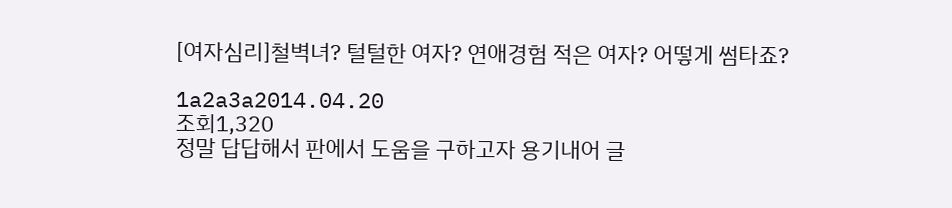[여자심리]철벽녀? 털털한 여자? 연애경험 적은 여자? 어떻게 썸타죠?

1a2a3a2014.04.20
조회1,320
정말 답답해서 판에서 도움을 구하고자 용기내어 글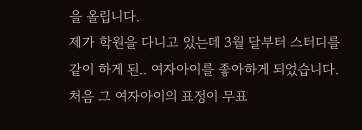을 올립니다.
제가 학원을 다니고 있는데 3월 달부터 스터디를 같이 하게 된.. 여자아이를 좋아하게 되었습니다.
처음 그 여자아이의 표정이 무표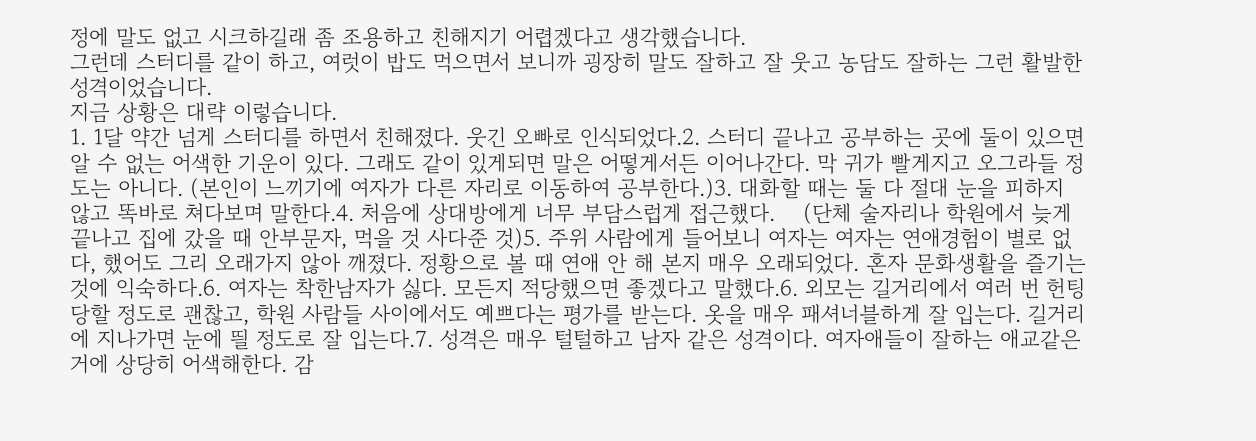정에 말도 없고 시크하길래 좀 조용하고 친해지기 어렵겠다고 생각했습니다.
그런데 스터디를 같이 하고, 여럿이 밥도 먹으면서 보니까 굉장히 말도 잘하고 잘 웃고 농담도 잘하는 그런 활발한 성격이었습니다.
지금 상황은 대략 이렇습니다.
1. 1달 약간 넘게 스터디를 하면서 친해졌다. 웃긴 오빠로 인식되었다.2. 스터디 끝나고 공부하는 곳에 둘이 있으면 알 수 없는 어색한 기운이 있다. 그래도 같이 있게되면 말은 어떻게서든 이어나간다. 막 귀가 빨게지고 오그라들 정도는 아니다. (본인이 느끼기에 여자가 다른 자리로 이동하여 공부한다.)3. 대화할 때는 둘 다 절대 눈을 피하지 않고 똑바로 쳐다보며 말한다.4. 처음에 상대방에게 너무 부담스럽게 접근했다.    (단체 술자리나 학원에서 늦게 끝나고 집에 갔을 때 안부문자, 먹을 것 사다준 것)5. 주위 사람에게 들어보니 여자는 여자는 연애경험이 별로 없다, 했어도 그리 오래가지 않아 깨졌다. 정황으로 볼 때 연애 안 해 본지 매우 오래되었다. 혼자 문화생활을 즐기는 것에 익숙하다.6. 여자는 착한남자가 싫다. 모든지 적당했으면 좋겠다고 말했다.6. 외모는 길거리에서 여러 번 헌팅 당할 정도로 괜찮고, 학원 사람들 사이에서도 예쁘다는 평가를 받는다. 옷을 매우 패셔너블하게 잘 입는다. 길거리에 지나가면 눈에 띌 정도로 잘 입는다.7. 성격은 매우 털털하고 남자 같은 성격이다. 여자애들이 잘하는 애교같은 거에 상당히 어색해한다. 감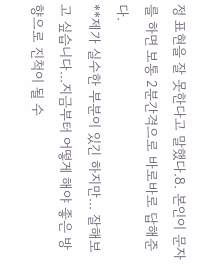정 표현을 잘 못한다고 말했다.8. 본인이 문자를 하면 보통 2분간격으로 바로바로 답해준다.
**제가 실수한 부분이 있긴 하지만... 잘해보고 싶습니다...지금부터 어떻게 해야 좋은 방향으로 진척이 될 수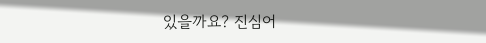있을까요? 진심어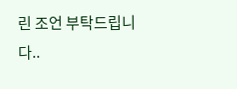린 조언 부탁드립니다..